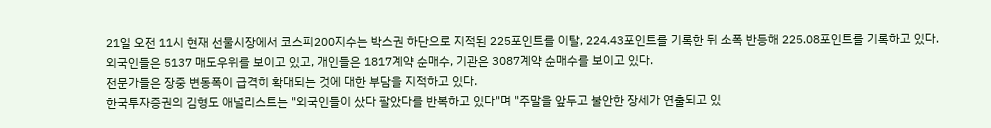21일 오전 11시 현재 선물시장에서 코스피200지수는 박스권 하단으로 지적된 225포인트를 이탈, 224.43포인트를 기록한 뒤 소폭 반등해 225.08포인트를 기록하고 있다.
외국인들은 5137 매도우위를 보이고 있고, 개인들은 1817계약 순매수, 기관은 3087계약 순매수를 보이고 있다.
전문가들은 장중 변동폭이 급격히 확대되는 것에 대한 부담을 지적하고 있다.
한국투자증권의 김형도 애널리스트는 "외국인들이 샀다 팔았다를 반복하고 있다"며 "주말을 앞두고 불안한 장세가 연출되고 있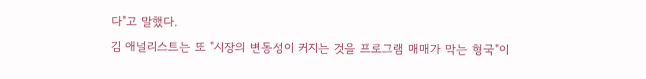다"고 말했다.
김 애널리스트는 또 "시장의 변동성이 커지는 것을 프로그램 매매가 막는 형국"이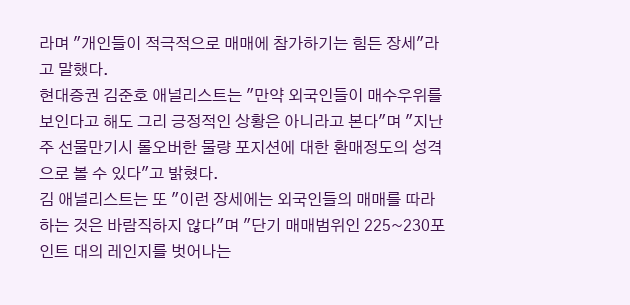라며 "개인들이 적극적으로 매매에 참가하기는 힘든 장세"라고 말했다.
현대증권 김준호 애널리스트는 "만약 외국인들이 매수우위를 보인다고 해도 그리 긍정적인 상황은 아니라고 본다"며 "지난주 선물만기시 롤오버한 물량 포지션에 대한 환매정도의 성격으로 볼 수 있다"고 밝혔다.
김 애널리스트는 또 "이런 장세에는 외국인들의 매매를 따라하는 것은 바람직하지 않다"며 "단기 매매범위인 225~230포인트 대의 레인지를 벗어나는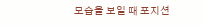모습을 보일 때 포지션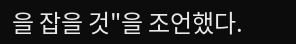을 잡을 것"을 조언했다.